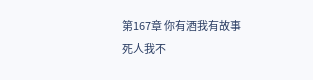第167章 你有酒我有故事
死人我不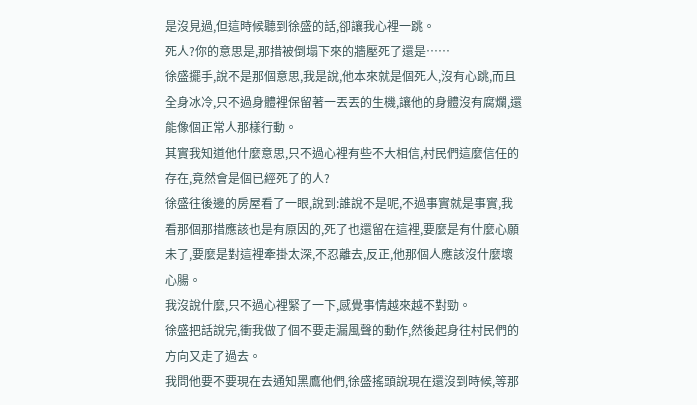是沒見過,但這時候聽到徐盛的話,卻讓我心裡一跳。
死人?你的意思是,那措被倒塌下來的牆壓死了還是……
徐盛擺手,說不是那個意思,我是說,他本來就是個死人,沒有心跳,而且全身冰冷,只不過身體裡保留著一丟丟的生機,讓他的身體沒有腐爛,還能像個正常人那樣行動。
其實我知道他什麼意思,只不過心裡有些不大相信,村民們這麼信任的存在,竟然會是個已經死了的人?
徐盛往後邊的房屋看了一眼,說到:誰說不是呢,不過事實就是事實,我看那個那措應該也是有原因的,死了也還留在這裡,要麼是有什麼心願未了,要麼是對這裡牽掛太深,不忍離去,反正,他那個人應該沒什麼壞心腸。
我沒說什麼,只不過心裡緊了一下,感覺事情越來越不對勁。
徐盛把話說完,衝我做了個不要走漏風聲的動作,然後起身往村民們的方向又走了過去。
我問他要不要現在去通知黑鷹他們,徐盛搖頭說現在還沒到時候,等那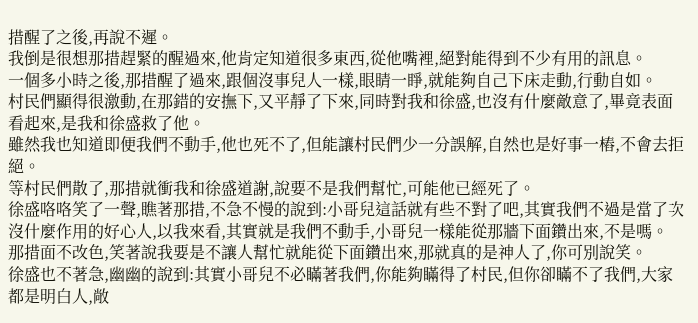措醒了之後,再說不遲。
我倒是很想那措趕緊的醒過來,他肯定知道很多東西,從他嘴裡,絕對能得到不少有用的訊息。
一個多小時之後,那措醒了過來,跟個沒事兒人一樣,眼睛一睜,就能夠自己下床走動,行動自如。
村民們顯得很激動,在那錯的安撫下,又平靜了下來,同時對我和徐盛,也沒有什麼敵意了,畢竟表面看起來,是我和徐盛救了他。
雖然我也知道即便我們不動手,他也死不了,但能讓村民們少一分誤解,自然也是好事一樁,不會去拒絕。
等村民們散了,那措就衝我和徐盛道謝,說要不是我們幫忙,可能他已經死了。
徐盛咯咯笑了一聲,瞧著那措,不急不慢的說到:小哥兒這話就有些不對了吧,其實我們不過是當了次沒什麼作用的好心人,以我來看,其實就是我們不動手,小哥兒一樣能從那牆下面鑽出來,不是嗎。
那措面不改色,笑著說我要是不讓人幫忙就能從下面鑽出來,那就真的是神人了,你可別說笑。
徐盛也不著急,幽幽的說到:其實小哥兒不必瞞著我們,你能夠瞞得了村民,但你卻瞞不了我們,大家都是明白人,敞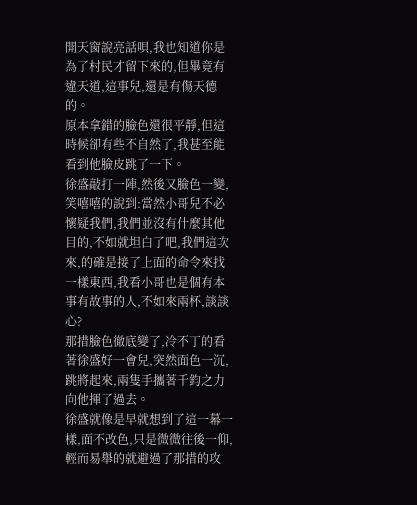開天窗說亮話唄,我也知道你是為了村民才留下來的,但畢竟有違天道,這事兒,還是有傷天德的。
原本拿錯的臉色還很平靜,但這時候卻有些不自然了,我甚至能看到他臉皮跳了一下。
徐盛敲打一陣,然後又臉色一變,笑嘻嘻的說到:當然小哥兒不必懷疑我們,我們並沒有什麼其他目的,不如就坦白了吧,我們這次來,的確是接了上面的命令來找一樣東西,我看小哥也是個有本事有故事的人,不如來兩杯,談談心?
那措臉色徹底變了,冷不丁的看著徐盛好一會兒,突然面色一沉,跳將起來,兩隻手攜著千鈞之力向他揮了過去。
徐盛就像是早就想到了這一幕一樣,面不改色,只是微微往後一仰,輕而易舉的就避過了那措的攻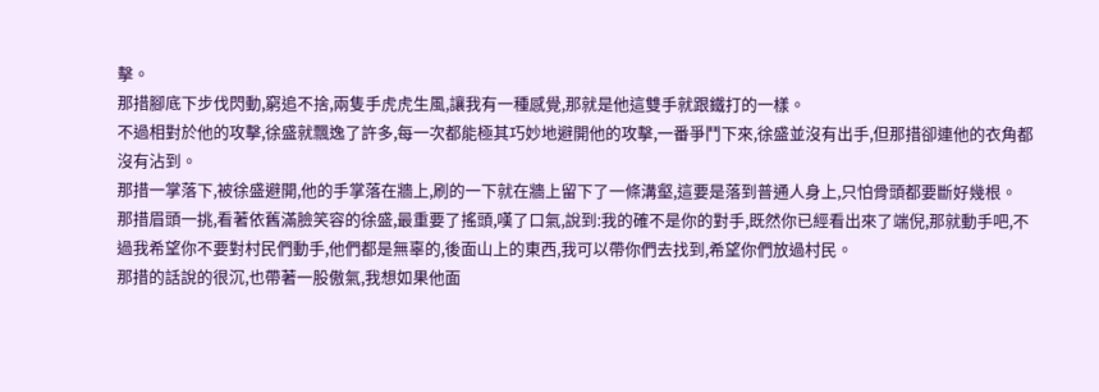擊。
那措腳底下步伐閃動,窮追不捨,兩隻手虎虎生風,讓我有一種感覺,那就是他這雙手就跟鐵打的一樣。
不過相對於他的攻擊,徐盛就飄逸了許多,每一次都能極其巧妙地避開他的攻擊,一番爭鬥下來,徐盛並沒有出手,但那措卻連他的衣角都沒有沾到。
那措一掌落下,被徐盛避開,他的手掌落在牆上,刷的一下就在牆上留下了一條溝壑,這要是落到普通人身上,只怕骨頭都要斷好幾根。
那措眉頭一挑,看著依舊滿臉笑容的徐盛,最重要了搖頭,嘆了口氣,說到:我的確不是你的對手,既然你已經看出來了端倪,那就動手吧,不過我希望你不要對村民們動手,他們都是無辜的,後面山上的東西,我可以帶你們去找到,希望你們放過村民。
那措的話說的很沉,也帶著一股傲氣,我想如果他面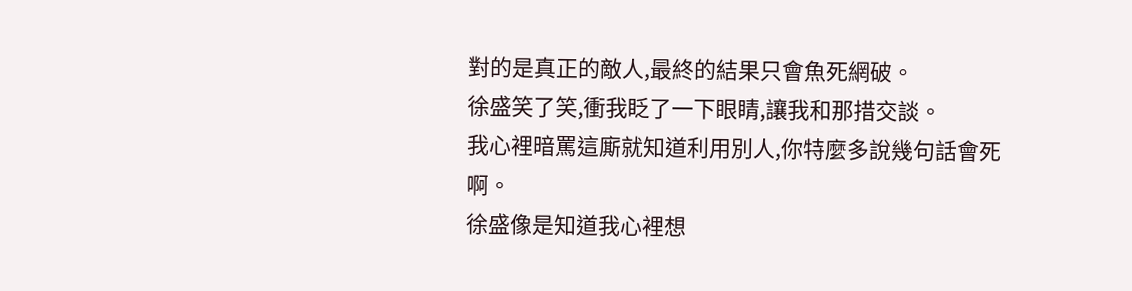對的是真正的敵人,最終的結果只會魚死網破。
徐盛笑了笑,衝我眨了一下眼睛,讓我和那措交談。
我心裡暗罵這廝就知道利用別人,你特麼多說幾句話會死啊。
徐盛像是知道我心裡想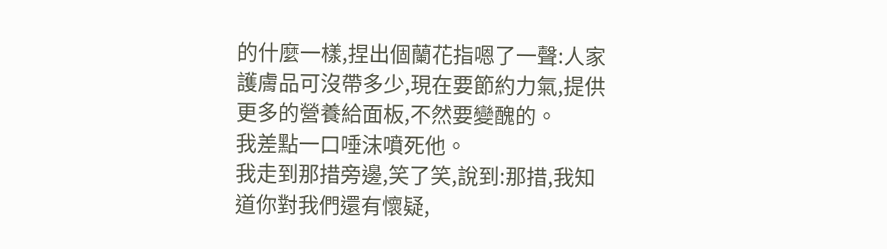的什麼一樣,捏出個蘭花指嗯了一聲:人家護膚品可沒帶多少,現在要節約力氣,提供更多的營養給面板,不然要變醜的。
我差點一口唾沫噴死他。
我走到那措旁邊,笑了笑,說到:那措,我知道你對我們還有懷疑,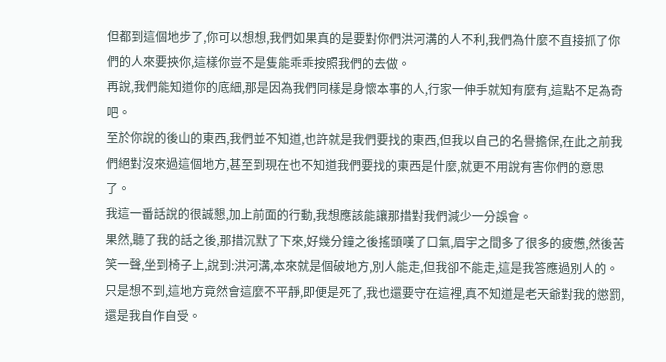但都到這個地步了,你可以想想,我們如果真的是要對你們洪河溝的人不利,我們為什麼不直接抓了你們的人來要挾你,這樣你豈不是隻能乖乖按照我們的去做。
再說,我們能知道你的底細,那是因為我們同樣是身懷本事的人,行家一伸手就知有麼有,這點不足為奇吧。
至於你說的後山的東西,我們並不知道,也許就是我們要找的東西,但我以自己的名譽擔保,在此之前我們絕對沒來過這個地方,甚至到現在也不知道我們要找的東西是什麼,就更不用說有害你們的意思了。
我這一番話說的很誠懇,加上前面的行動,我想應該能讓那措對我們減少一分誤會。
果然,聽了我的話之後,那措沉默了下來,好幾分鐘之後搖頭嘆了口氣,眉宇之間多了很多的疲憊,然後苦笑一聲,坐到椅子上,說到:洪河溝,本來就是個破地方,別人能走,但我卻不能走,這是我答應過別人的。
只是想不到,這地方竟然會這麼不平靜,即便是死了,我也還要守在這裡,真不知道是老天爺對我的懲罰,還是我自作自受。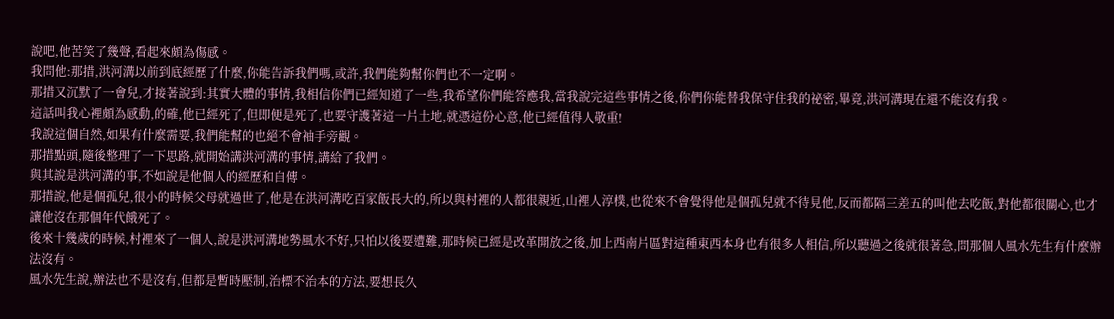說吧,他苦笑了幾聲,看起來頗為傷感。
我問他:那措,洪河溝以前到底經歷了什麼,你能告訴我們嗎,或許,我們能夠幫你們也不一定啊。
那措又沉默了一會兒,才接著說到:其實大體的事情,我相信你們已經知道了一些,我希望你們能答應我,當我說完這些事情之後,你們你能替我保守住我的祕密,畢竟,洪河溝現在還不能沒有我。
這話叫我心裡頗為感動,的確,他已經死了,但即便是死了,也要守護著這一片土地,就憑這份心意,他已經值得人敬重!
我說這個自然,如果有什麼需要,我們能幫的也絕不會袖手旁觀。
那措點頭,隨後整理了一下思路,就開始講洪河溝的事情,講給了我們。
與其說是洪河溝的事,不如說是他個人的經歷和自傳。
那措說,他是個孤兒,很小的時候父母就過世了,他是在洪河溝吃百家飯長大的,所以與村裡的人都很親近,山裡人淳樸,也從來不會覺得他是個孤兒就不待見他,反而都隔三差五的叫他去吃飯,對他都很關心,也才讓他沒在那個年代餓死了。
後來十幾歲的時候,村裡來了一個人,說是洪河溝地勢風水不好,只怕以後要遭難,那時候已經是改革開放之後,加上西南片區對這種東西本身也有很多人相信,所以聽過之後就很著急,問那個人風水先生有什麼辦法沒有。
風水先生說,辦法也不是沒有,但都是暫時壓制,治標不治本的方法,要想長久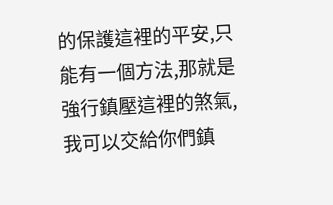的保護這裡的平安,只能有一個方法,那就是強行鎮壓這裡的煞氣,我可以交給你們鎮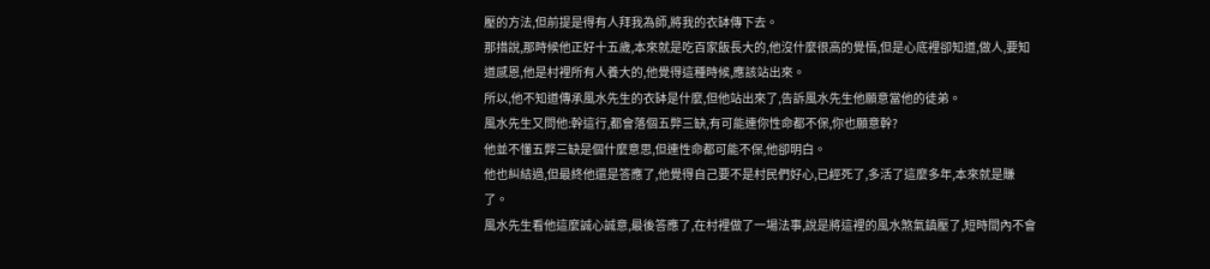壓的方法,但前提是得有人拜我為師,將我的衣缽傳下去。
那措說,那時候他正好十五歲,本來就是吃百家飯長大的,他沒什麼很高的覺悟,但是心底裡卻知道,做人,要知道感恩,他是村裡所有人養大的,他覺得這種時候,應該站出來。
所以,他不知道傳承風水先生的衣缽是什麼,但他站出來了,告訴風水先生他願意當他的徒弟。
風水先生又問他:幹這行,都會落個五弊三缺,有可能連你性命都不保,你也願意幹?
他並不懂五弊三缺是個什麼意思,但連性命都可能不保,他卻明白。
他也糾結過,但最終他還是答應了,他覺得自己要不是村民們好心,已經死了,多活了這麼多年,本來就是賺了。
風水先生看他這麼誠心誠意,最後答應了,在村裡做了一場法事,說是將這裡的風水煞氣鎮壓了,短時間內不會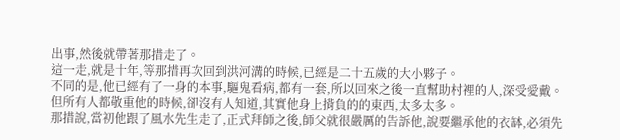出事,然後就帶著那措走了。
這一走,就是十年,等那措再次回到洪河溝的時候,已經是二十五歲的大小夥子。
不同的是,他已經有了一身的本事,驅鬼看病,都有一套,所以回來之後一直幫助村裡的人,深受愛戴。
但所有人都敬重他的時候,卻沒有人知道,其實他身上揹負的的東西,太多太多。
那措說,當初他跟了風水先生走了,正式拜師之後,師父就很嚴厲的告訴他,說要繼承他的衣缽,必須先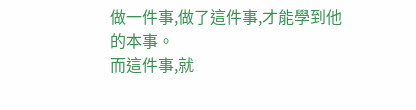做一件事,做了這件事,才能學到他的本事。
而這件事,就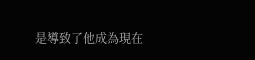是導致了他成為現在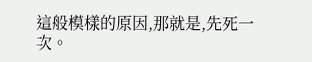這般模樣的原因,那就是,先死一次。